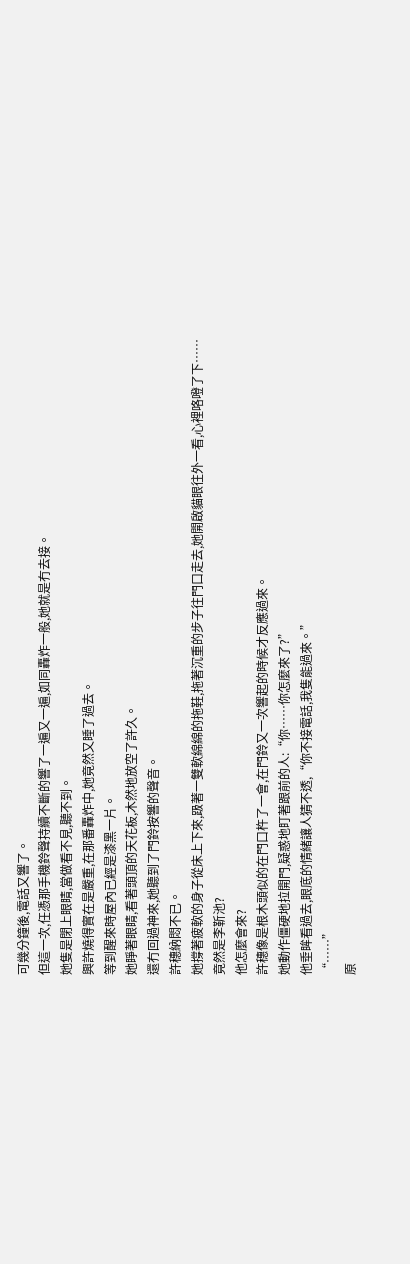可幾分鐘後,電話又響了。
但這一次,任憑那手機鈴聲持續不斷的響了一遍又一遍,如同轟炸一般,她就是冇去接。
她隻是閉上眼睛,當做看不見,聽不到。
興許燒得實在是嚴重,在那番轟炸中,她竟然又睡了過去。
等到醒來時屋內已經是漆黑一片。
她睜著眼睛,看著頭頂的天花板,木然地放空了許久。
還冇回過神來,她聽到了門鈴按響的聲音。
許穗納悶不已。
她撐著疲軟的身子從床上下來,趿著一雙軟綿綿的拖鞋,拖著沉重的步子往門口走去,她開啟貓眼往外一看,心裡咯噔了下……
竟然是李靳池?
他怎麼會來?
許穗像是根木頭似的在門口杵了一會,在門鈴又一次響起的時候才反應過來。
她動作僵硬地拉開門,疑惑地盯著跟前的人:“你……你怎麼來了?”
他垂眸看過去,眼底的情緒讓人猜不透,“你不接電話,我隻能過來。”
“……”
原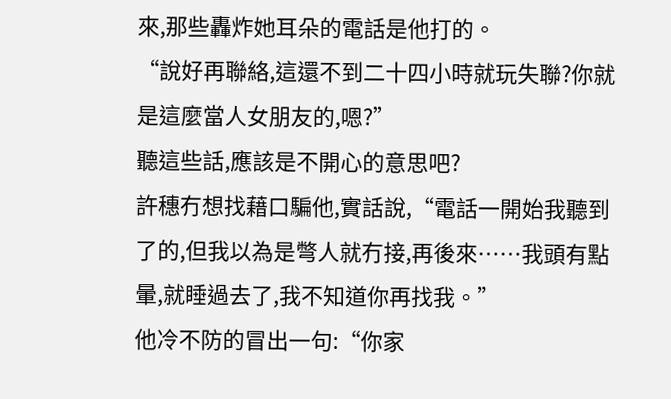來,那些轟炸她耳朵的電話是他打的。
“說好再聯絡,這還不到二十四小時就玩失聯?你就是這麼當人女朋友的,嗯?”
聽這些話,應該是不開心的意思吧?
許穗冇想找藉口騙他,實話說,“電話一開始我聽到了的,但我以為是彆人就冇接,再後來……我頭有點暈,就睡過去了,我不知道你再找我。”
他冷不防的冒出一句:“你家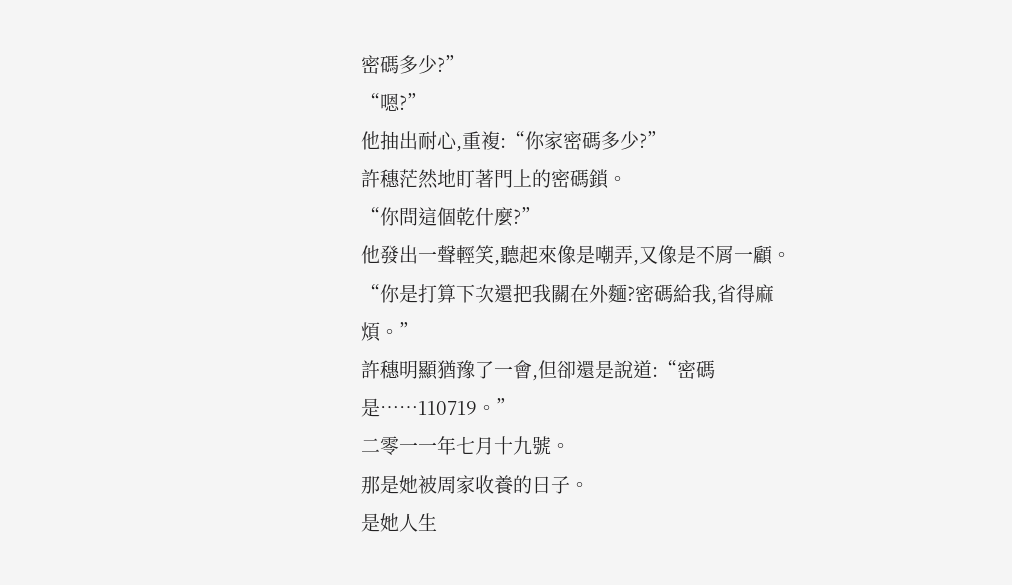密碼多少?”
“嗯?”
他抽出耐心,重複:“你家密碼多少?”
許穗茫然地盯著門上的密碼鎖。
“你問這個乾什麼?”
他發出一聲輕笑,聽起來像是嘲弄,又像是不屑一顧。
“你是打算下次還把我關在外麵?密碼給我,省得麻煩。”
許穗明顯猶豫了一會,但卻還是說道:“密碼是……110719。”
二零一一年七月十九號。
那是她被周家收養的日子。
是她人生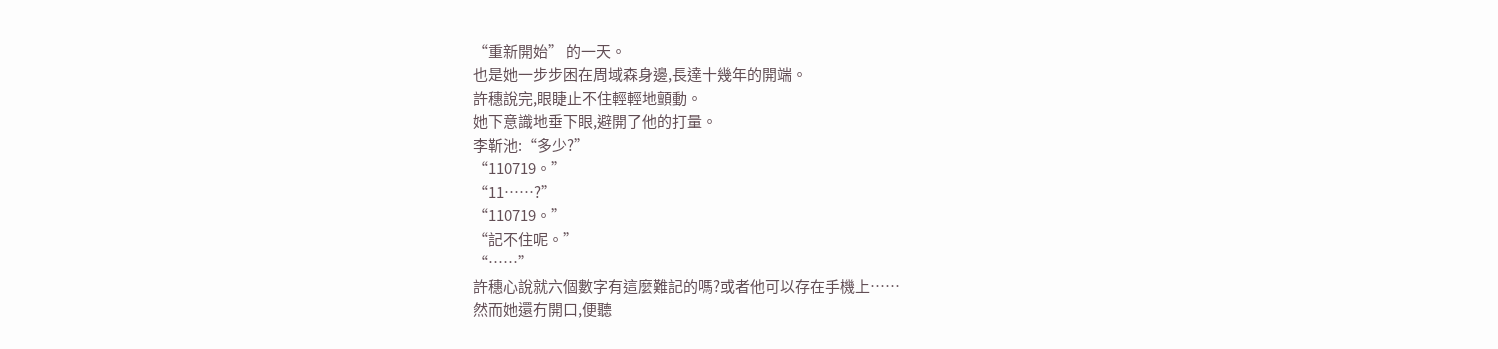“重新開始” 的一天。
也是她一步步困在周域森身邊,長達十幾年的開端。
許穗說完,眼睫止不住輕輕地顫動。
她下意識地垂下眼,避開了他的打量。
李靳池:“多少?”
“110719。”
“11……?”
“110719。”
“記不住呢。”
“……”
許穗心說就六個數字有這麼難記的嗎?或者他可以存在手機上……
然而她還冇開口,便聽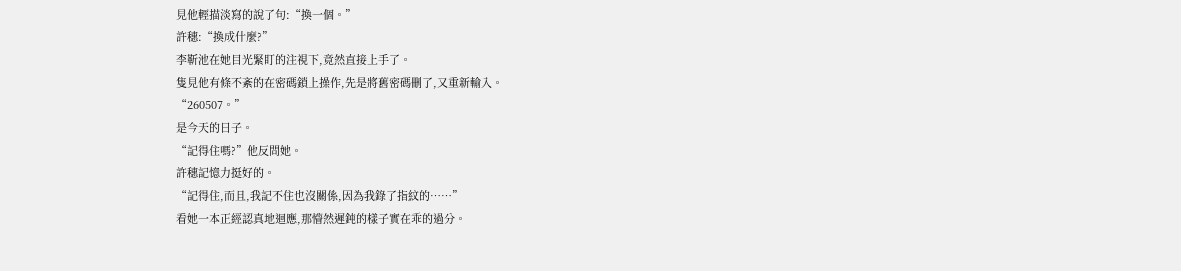見他輕描淡寫的說了句:“換一個。”
許穗:“換成什麼?”
李靳池在她目光緊盯的注視下,竟然直接上手了。
隻見他有條不紊的在密碼鎖上操作,先是將舊密碼刪了,又重新輸入。
“260507。”
是今天的日子。
“記得住嗎?”他反問她。
許穗記憶力挺好的。
“記得住,而且,我記不住也沒關係,因為我錄了指紋的……”
看她一本正經認真地迴應,那懵然遲鈍的樣子實在乖的過分。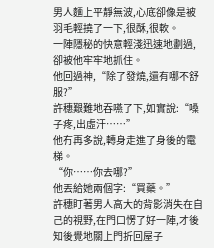男人麵上平靜無波,心底卻像是被羽毛輕撓了一下,很酥,很軟。
一陣隱秘的快意輕淺迅速地劃過,卻被他牢牢地抓住。
他回過神,“除了發燒,還有哪不舒服?”
許穗艱難地吞嚥了下,如實說:“嗓子疼,出虛汗……”
他冇再多說,轉身走進了身後的電梯。
“你……你去哪?”
他丟給她兩個字:“買藥。”
許穗盯著男人高大的背影消失在自己的視野,在門口愣了好一陣,才後知後覺地關上門折回屋子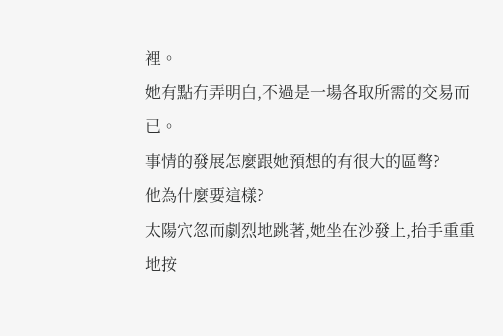裡。
她有點冇弄明白,不過是一場各取所需的交易而已。
事情的發展怎麼跟她預想的有很大的區彆?
他為什麼要這樣?
太陽穴忽而劇烈地跳著,她坐在沙發上,抬手重重地按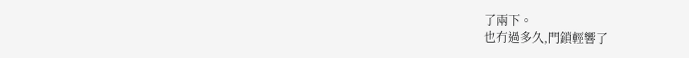了兩下。
也冇過多久,門鎖輕響了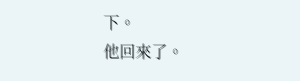下。
他回來了。